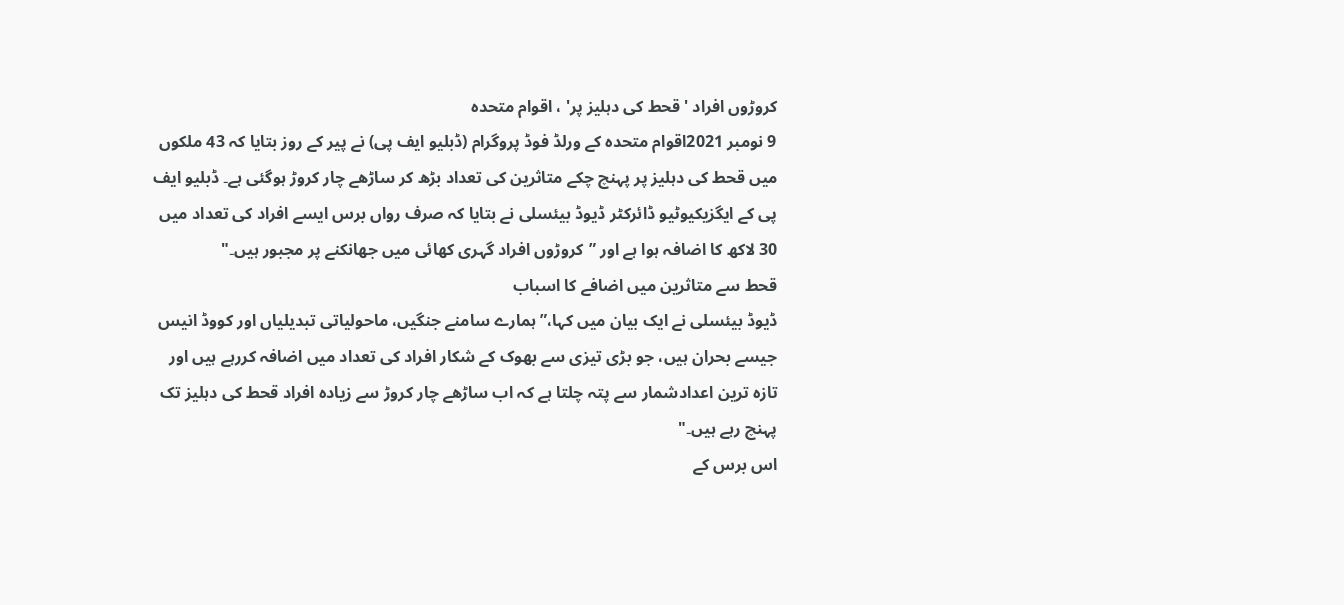کروڑوں افراد ' قحط کی دہلیز پر' ، اقوام متحدہ
9 نومبر 2021اقوام متحدہ کے ورلڈ فوڈ پروگرام (ڈبلیو ایف پی) نے پیر کے روز بتایا کہ 43 ملکوں میں قحط کی دہلیز پر پہنچ چکے متاثرین کی تعداد بڑھ کر ساڑھے چار کروڑ ہوگئی ہے۔ ڈبلیو ایف پی کے ایگزیکیوٹیو ڈائرکٹر ڈیوڈ بیئسلی نے بتایا کہ صرف رواں برس ایسے افراد کی تعداد میں 30 لاکھ کا اضافہ ہوا ہے اور ”کروڑوں افراد گہری کھائی میں جھانکنے پر مجبور ہیں۔"
قحط سے متاثرین میں اضافے کا اسباب
ڈیوڈ بیئسلی نے ایک بیان میں کہا،” ہمارے سامنے جنگیں، ماحولیاتی تبدیلیاں اور کووڈ انیس جیسے بحران ہیں، جو بڑی تیزی سے بھوک کے شکار افراد کی تعداد میں اضافہ کررہے ہیں اور تازہ ترین اعدادشمار سے پتہ چلتا ہے کہ اب ساڑھے چار کروڑ سے زیادہ افراد قحط کی دہلیز تک پہنچ رہے ہیں۔"
اس برس کے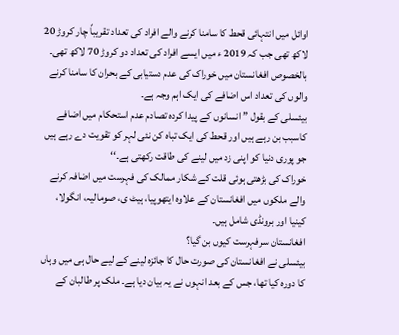اوائل میں انتہائی قحط کا سامنا کرنے والے افراد کی تعداد تقریباً چار کروڑ 20 لاکھ تھی جب کہ 2019 ء میں ایسے افراد کی تعداد دو کروڑ 70 لاکھ تھی۔ بالخصوص افغانستان میں خوراک کی عدم دستیابی کے بحران کا سامنا کرنے والوں کی تعداد اس اضافے کی ایک اہم وجہ ہے۔
بیئسلی کے بقول ” انسانوں کے پیدا کردہ تصادم عدم استحکام میں اضافے کاسبب بن رہے ہیں اور قحط کی ایک تباہ کن نئی لہر کو تقویت دے رہے ہیں جو پوری دنیا کو اپنی زد میں لینے کی طاقت رکھتی ہے۔‘‘
خوراک کی بڑھتی ہوئی قلت کے شکار ممالک کی فہرست میں اضافہ کرنے والے ملکوں میں افغانستان کے علاوہ ایتھوپیا، ہیٹ ی، صومالیہ، انگولا، کینیا اور برونڈی شامل ہیں۔
افغانستان سرفہرست کیوں بن گیا؟
بیئسلی نے افغانستان کی صورت حال کا جائزہ لینے کے لیے حال ہی میں وہاں کا دورہ کیا تھا، جس کے بعد انہوں نے یہ بیان دیا ہے۔ ملک پر طالبان کے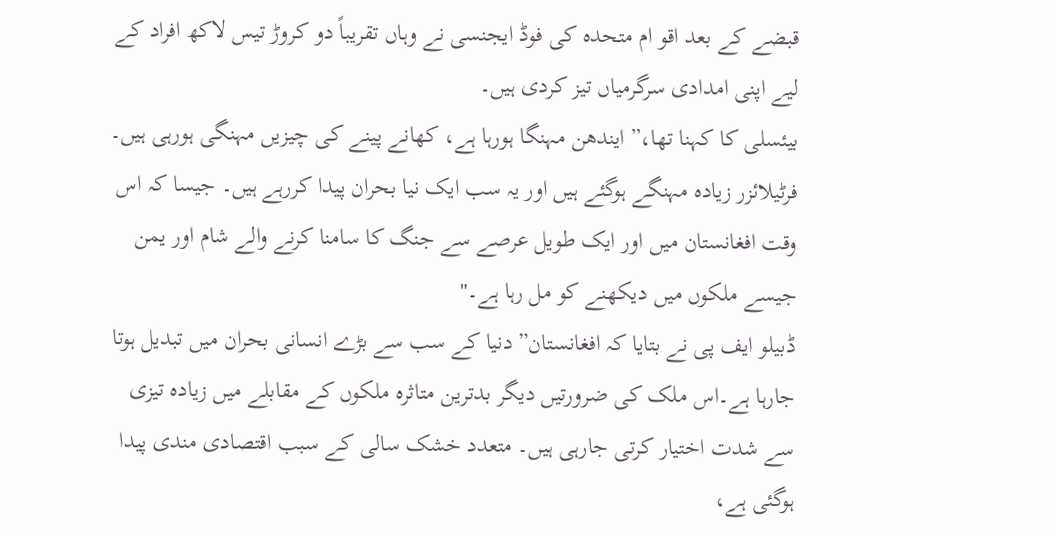قبضے کے بعد اقو ام متحدہ کی فوڈ ایجنسی نے وہاں تقریباً دو کروڑ تیس لاکھ افراد کے لیے اپنی امدادی سرگرمیاں تیز کردی ہیں۔
بیئسلی کا کہنا تھا،” ایندھن مہنگا ہورہا ہے، کھانے پینے کی چیزیں مہنگی ہورہی ہیں۔ فرٹیلائزر زیادہ مہنگے ہوگئے ہیں اور یہ سب ایک نیا بحران پیدا کررہے ہیں۔ جیسا کہ اس وقت افغانستان میں اور ایک طویل عرصے سے جنگ کا سامنا کرنے والے شام اور یمن جیسے ملکوں میں دیکھنے کو مل رہا ہے۔"
ڈبیلو ایف پی نے بتایا کہ افغانستان” دنیا کے سب سے بڑے انسانی بحران میں تبدیل ہوتا جارہا ہے۔اس ملک کی ضرورتیں دیگر بدترین متاثرہ ملکوں کے مقابلے میں زیادہ تیزی سے شدت اختیار کرتی جارہی ہیں۔ متعدد خشک سالی کے سبب اقتصادی مندی پیدا ہوگئی ہے،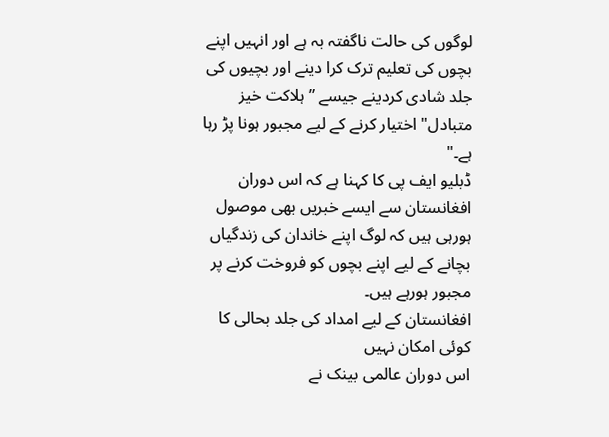لوگوں کی حالت ناگفتہ بہ ہے اور انہیں اپنے بچوں کی تعلیم ترک کرا دینے اور بچیوں کی جلد شادی کردینے جیسے ” ہلاکت خیز متبادل" اختیار کرنے کے لیے مجبور ہونا پڑ رہا ہے۔"
ڈبلیو ایف پی کا کہنا ہے کہ اس دوران افغانستان سے ایسے خبریں بھی موصول ہورہی ہیں کہ لوگ اپنے خاندان کی زندگیاں بچانے کے لیے اپنے بچوں کو فروخت کرنے پر مجبور ہورہے ہیں۔
افغانستان کے لیے امداد کی جلد بحالی کا کوئی امکان نہیں
اس دوران عالمی بینک نے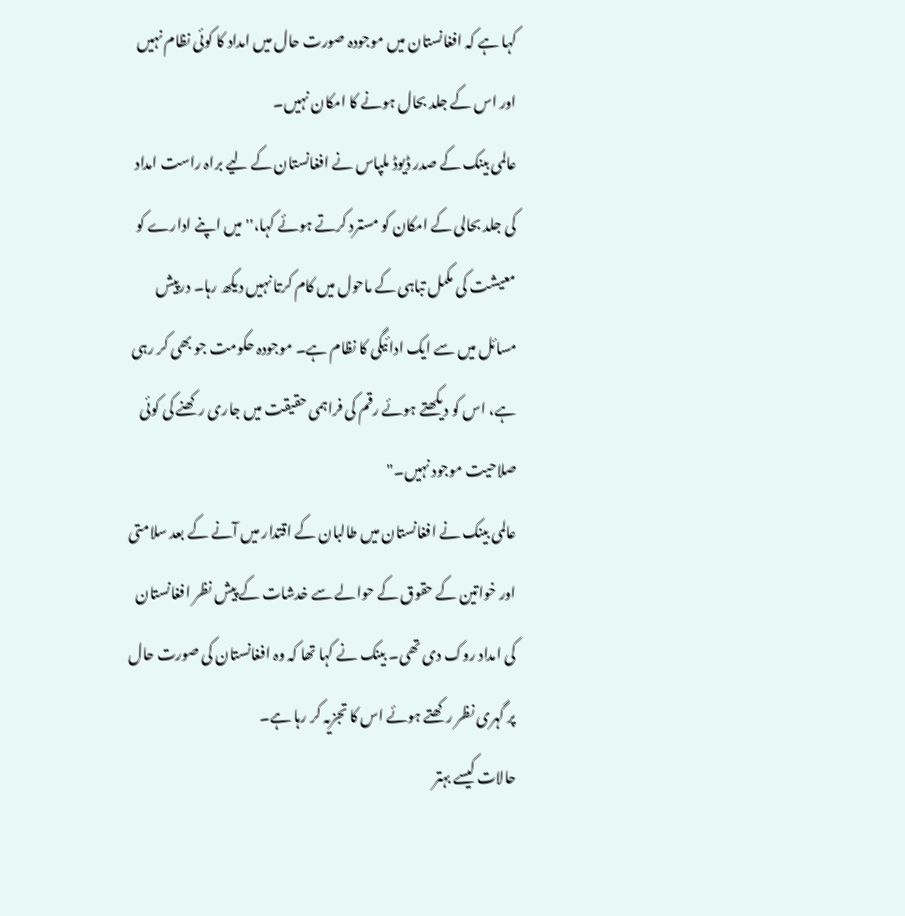کہا ہے کہ افغانستان میں موجودہ صورت حال میں امداد کا کوئی نظام نہیں اور اس کے جلد بحال ہونے کا امکان نہیں۔
عالمی بینک کے صدر ڈیوڈ ملپاس نے افغانستان کے لیے براہ راست امداد کی جلد بحالی کے امکان کو مسترد کرتے ہوئے کہا،''میں اپنے ادارے کو معیشت کی مکمل تباہی کے ماحول میں کام کرتا نہیں دیکھ رہا۔ درپیش مسائل میں سے ایک ادائیگی کا نظام ہے۔ موجودہ حکومت جو بھی کر رہی ہے، اس کو دیکھتے ہوئے رقم کی فراہمی حقیقت میں جاری رکھنے کی کوئی صلاحیت موجود نہیں۔"
عالمی بینک نے افغانستان میں طالبان کے اقتدار میں آنے کے بعد سلامتی اور خواتین کے حقوق کے حوالے سے خدشات کے پیش نظر افغانستان کی امداد روک دی تھی۔ بینک نے کہا تھا کہ وہ افغانستان کی صورت حال پر گہری نظر رکھتے ہوئے اس کا تجزیہ کر رہا ہے۔
حالات کیسے بہتر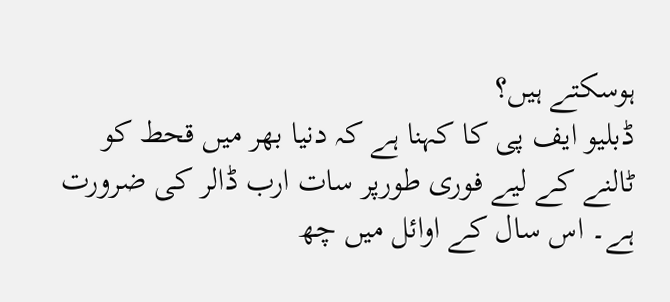ہوسکتے ہیں؟
ڈبلیو ایف پی کا کہنا ہے کہ دنیا بھر میں قحط کو ٹالنے کے لیے فوری طورپر سات ارب ڈالر کی ضرورت ہے۔ اس سال کے اوائل میں چھ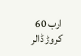ارب 60 کروڑ ڈالر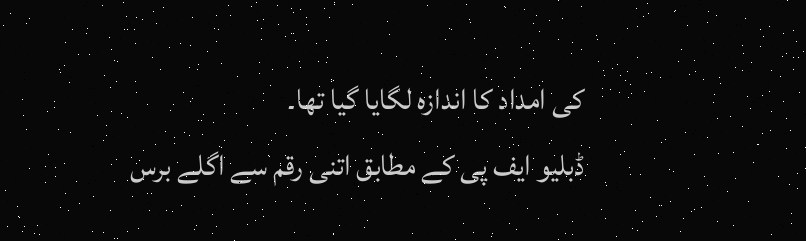کی امداد کا اندازہ لگایا گیا تھا۔
ڈبلیو ایف پی کے مطابق اتنی رقم سے اگلے برس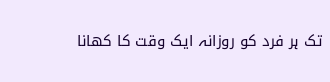تک ہر فرد کو روزانہ ایک وقت کا کھانا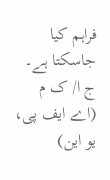فراہم کیا جاسکتا ہے۔
ج ا/ ک م (اے ایف پی، یو این)